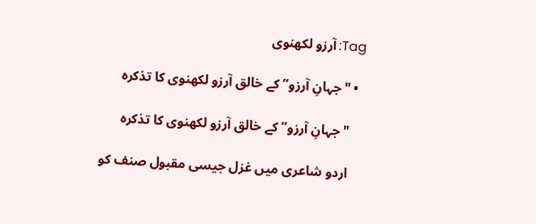Tag: آرزو لکھنوی

  • "جہانِ آرزو” کے خالق آرزو لکھنوی کا تذکرہ

    "جہانِ آرزو” کے خالق آرزو لکھنوی کا تذکرہ

    اردو شاعری میں‌ غزل جیسی مقبول صنف کو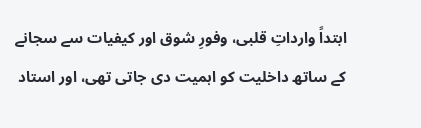ابتداً وارداتِ قلبی، وفورِ شوق اور کیفیات سے سجانے کے ساتھ داخلیت کو اہمیت دی جاتی تھی، اور استاد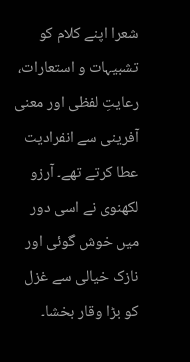شعرا اپنے کلام کو تشبیہات و استعارات، رعایتِ لفظی اور معنی آفرینی سے انفرادیت عطا کرتے تھے۔ آرزو لکھنوی نے اسی دور میں خوش گوئی اور نازک خیالی سے غزل کو بڑا وقار بخشا۔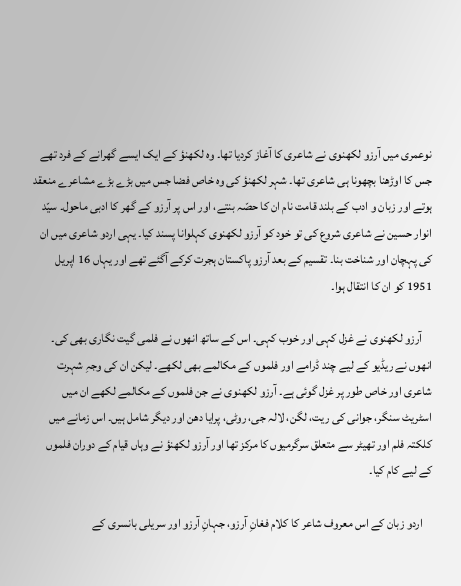نوعمری میں آرزو لکھنوی نے شاعری کا آغاز کردیا تھا۔ وہ لکھنؤ کے ایک ایسے گھرانے کے فرد تھے جس کا اوڑھنا بچھونا ہی شاعری تھا۔ شہر لکھنؤ‌ کی وہ خاص فضا جس میں بڑے بڑے مشاعرے منعقد ہوتے اور زبان و ادب کے بلند قامت نام ان کا حصّہ بنتے، اور اس پر آرزو کے گھر کا ادبی ماحول۔ سیّد انوار حسین نے شاعری شروع کی تو خود کو آرزو لکھنوی کہلوانا پسند کیا۔ یہی اردو شاعری میں ان کی پہچان اور شناخت بنا۔ تقسیم کے بعد آرزو پاکستان ہجرت کرکے آگئے تھے اور یہاں 16 اپریل 1951 کو ان کا انتقال ہوا۔

    آرزو لکھنوی نے غزل کہی اور خوب کہی۔ اس کے ساتھ انھوں نے فلمی گیت نگاری بھی کی۔ انھوں نے ریڈیو کے لیے چند ڈرامے اور فلموں کے مکالمے بھی لکھے۔ لیکن ان کی وجہِ شہرت شاعری اور خاص طور پر غزل گوئی ہے۔ آرزو لکھنوی نے جن فلموں کے مکالمے لکھے ان میں اسٹریٹ سنگر، جوانی کی ریت، لگن، لالہ جی، روٹی، پرایا دھن اور دیگر شامل ہیں۔ اس زمانے میں کلکتہ فلم اور تھیٹر سے متعلق سرگرمیوں کا مرکز تھا اور آرزو لکھنؤ نے وہاں قیام کے دوران فلموں کے لیے کام کیا۔

    اردو زبان کے اس معروف شاعر کا کلام فغانِ آرزو، جہانِ آرزو اور سریلی بانسری کے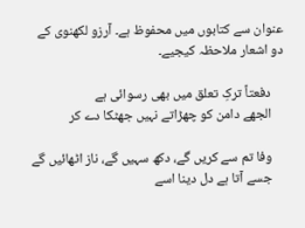عنوان سے کتابوں میں محفوظ ہے۔ آرزو لکھنوی کے دو اشعار ملاحظہ کیجیے۔

    دفعتاً ترکِ تعلق میں بھی رسوائی ہے
    الجھے دامن کو چھڑاتے نہیں جھٹکا دے کر

    وفا تم سے کریں گے، دکھ سہیں گے، ناز اٹھائیں گے
    جسے آتا ہے دل دینا اسے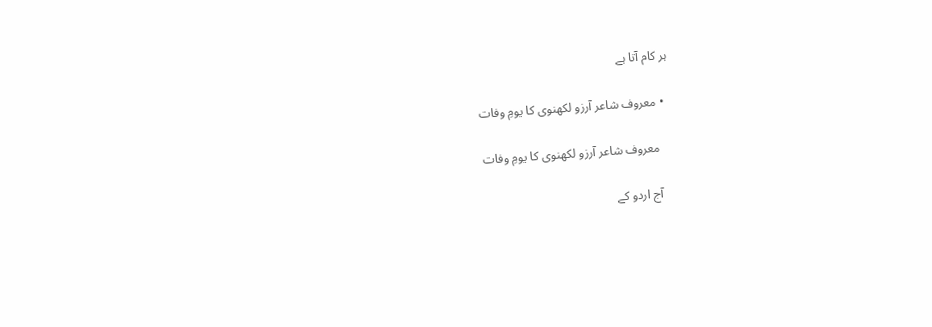ہر کام آتا ہے

  • معروف شاعر آرزو لکھنوی کا یومِ وفات

    معروف شاعر آرزو لکھنوی کا یومِ وفات

    آج اردو کے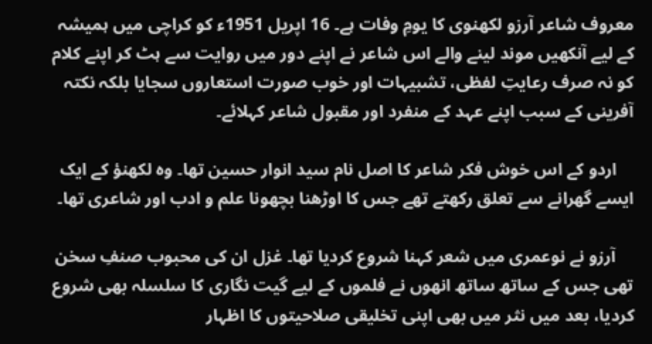معروف شاعر آرزو لکھنوی کا یومِ وفات ہے۔ 16 اپریل 1951ء کو کراچی میں ہمیشہ کے لیے آنکھیں موند لینے والے اس شاعر نے اپنے دور میں روایت سے ہٹ کر اپنے کلام کو نہ صرف رعایتِ لفظی، تشبیہات اور خوب صورت استعاروں سجایا بلکہ ‌نکتہ آفرینی کے سبب اپنے عہد کے منفرد اور مقبول شاعر کہلائے۔

    اردو کے اس خوش فکر شاعر کا اصل نام سید انوار حسین تھا۔ وہ لکھنؤ کے ایک ایسے گھرانے سے تعلق رکھتے تھے جس کا اوڑھنا بچھونا علم و ادب اور شاعری تھا۔

    آرزو نے نوعمری میں شعر کہنا شروع کردیا تھا۔ غزل ان کی محبوب صنفِ سخن تھی جس کے ساتھ ساتھ انھوں نے فلموں کے لیے گیت نگاری کا سلسلہ بھی شروع کردیا، بعد میں نثر میں بھی اپنی تخلیقی صلاحیتوں کا اظہار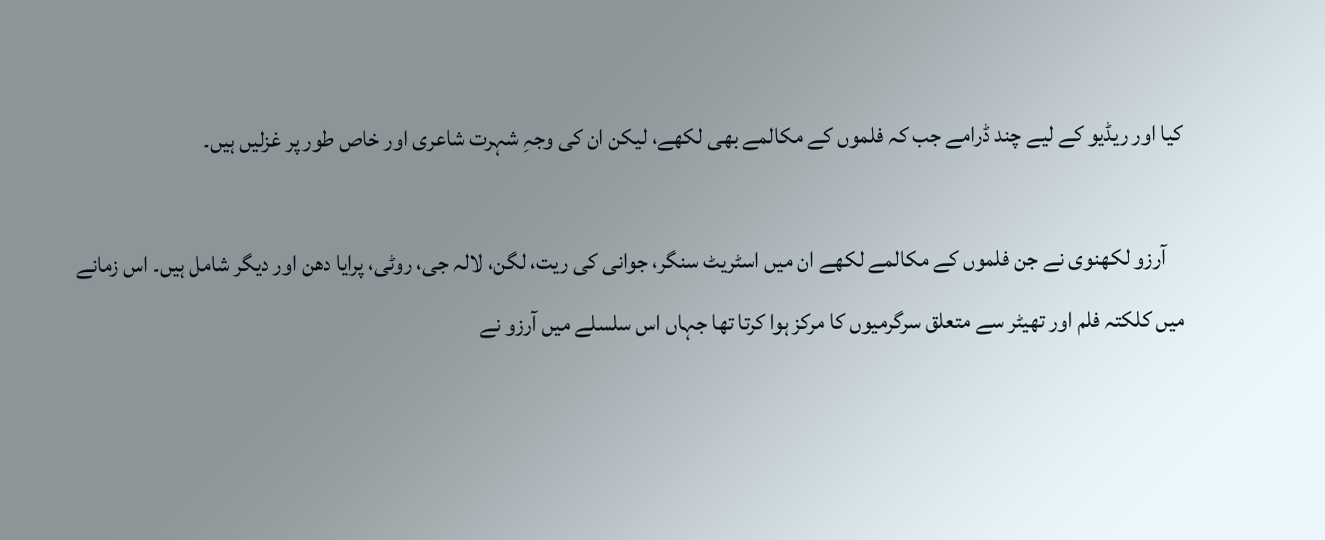کیا اور ریڈیو کے لیے چند ڈرامے جب کہ فلموں کے مکالمے بھی لکھے، لیکن ان کی وجہِ شہرت شاعری اور خاص طور پر غزلیں ہیں۔

    آرزو لکھنوی نے جن فلموں کے مکالمے لکھے ان میں اسٹریٹ سنگر، جوانی کی ریت، لگن، لالہ جی، روٹی، پرایا دھن اور دیگر شامل ہیں۔ اس زمانے میں کلکتہ فلم اور تھیٹر سے متعلق سرگرمیوں کا مرکز ہوا کرتا تھا جہاں اس سلسلے میں آرزو نے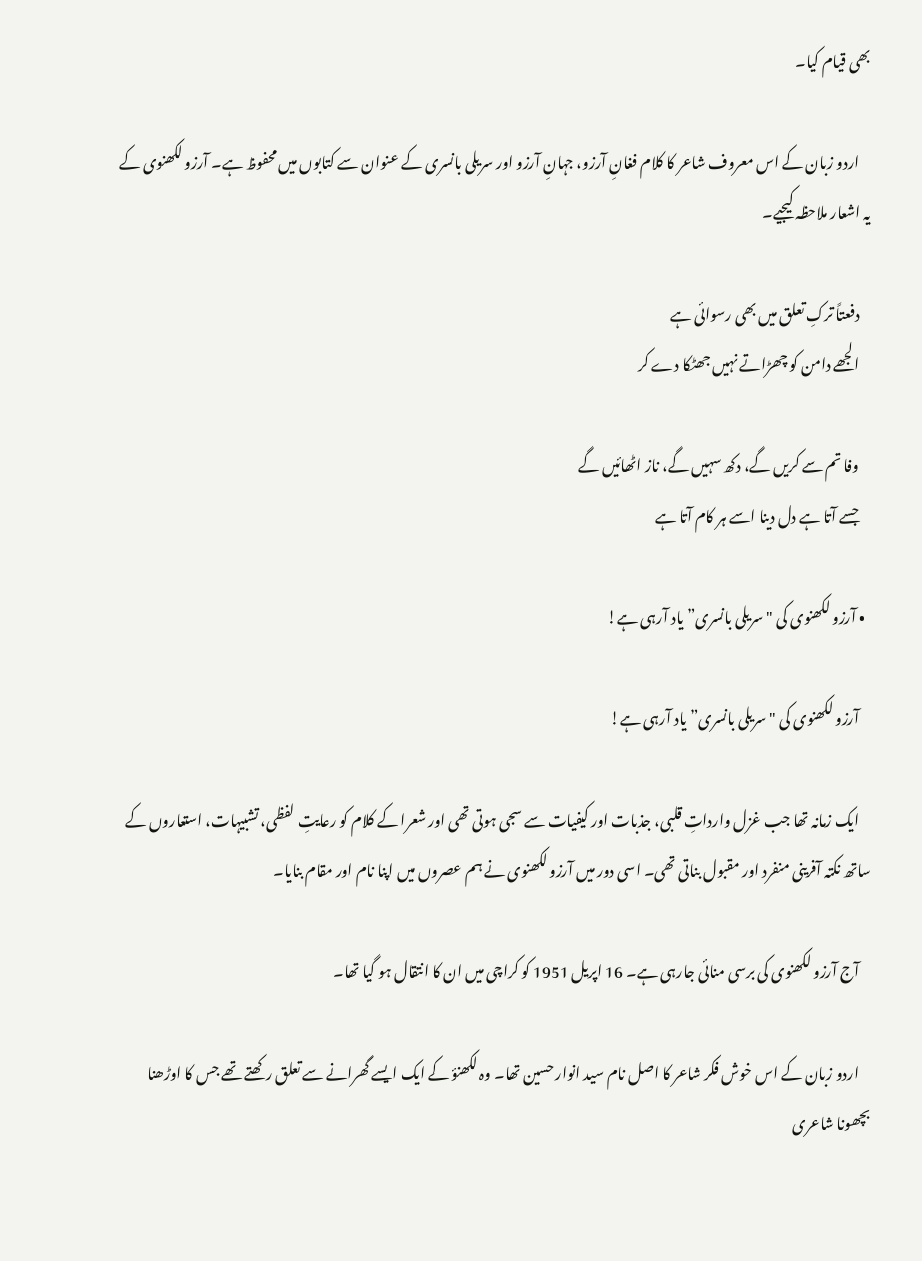بھی قیام کیا۔

    اردو زبان کے اس معروف شاعر کا کلام فغانِ آرزو، جہانِ آرزو اور سریلی بانسری کے عنوان سے کتابوں میں محفوظ ہے۔ آرزو لکھنوی کے یہ اشعار ملاحظہ کیجیے۔

    دفعتاً ترکِ تعلق میں بھی رسوائی ہے
    الجھے دامن کو چھڑاتے نہیں جھٹکا دے کر

    وفا تم سے کریں گے، دکھ سہیں گے، ناز اٹھائیں گے
    جسے آتا ہے دل دینا اسے ہر کام آتا ہے

  • آرزو لکھنوی کی "سریلی بانسری” یاد آرہی ہے!

    آرزو لکھنوی کی "سریلی بانسری” یاد آرہی ہے!

    ایک زمانہ تھا جب غزل وارداتِ قلبی، جذبات اور کیفیات سے سجی ہوتی تھی اور شعرا کے کلام کو رعایتِ لفظی، تشبیہات، استعاروں کے ساتھ نکتہ آفرینی منفرد اور مقبول بناتی تھی۔ اسی دور میں آرزو لکھنوی نے ہم عصروں میں اپنا نام اور مقام بنایا۔

    آج آرزو لکھنوی کی برسی منائی جارہی ہے۔ 16 اپریل 1951 کو کراچی میں ان کا انتقال ہو گیا تھا۔

    اردو زبان کے اس خوش فکر شاعر کا اصل نام سید انوار حسین تھا۔ وہ لکھنؤ کے ایک ایسے گھرانے سے تعلق رکھتے تھے جس کا اوڑھنا بچھونا شاعری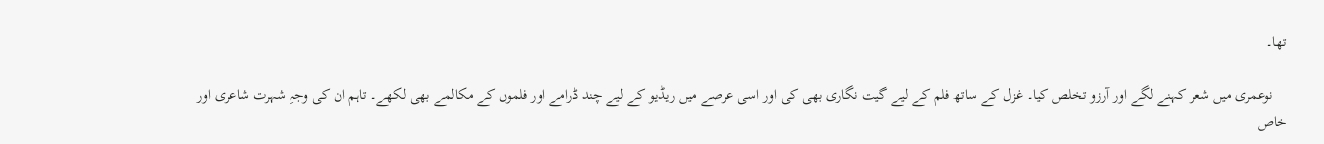تھا۔

    نوعمری میں شعر کہنے لگے اور آرزو تخلص کیا۔ غزل کے ساتھ فلم کے لیے گیت نگاری بھی کی اور اسی عرصے میں ریڈیو کے لیے چند ڈرامے اور فلموں کے مکالمے بھی لکھے۔ تاہم ان کی وجہِ شہرت شاعری اور خاص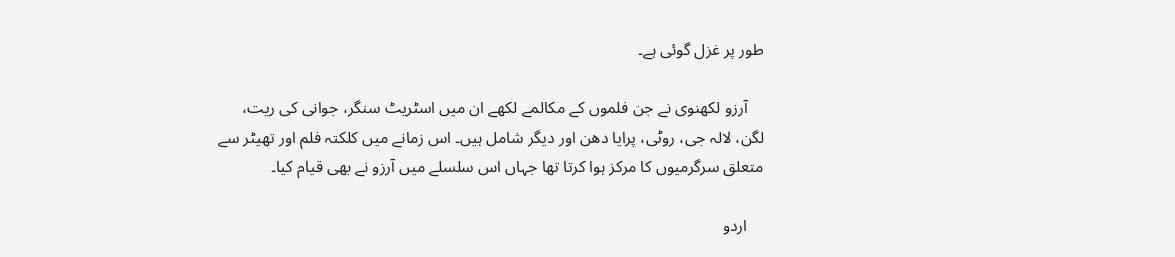طور پر غزل گوئی ہے۔

    آرزو لکھنوی نے جن فلموں کے مکالمے لکھے ان میں اسٹریٹ سنگر، جوانی کی ریت، لگن، لالہ جی، روٹی، پرایا دھن اور دیگر شامل ہیں۔ اس زمانے میں کلکتہ فلم اور تھیٹر سے متعلق سرگرمیوں کا مرکز ہوا کرتا تھا جہاں اس سلسلے میں آرزو نے بھی قیام کیا۔

    اردو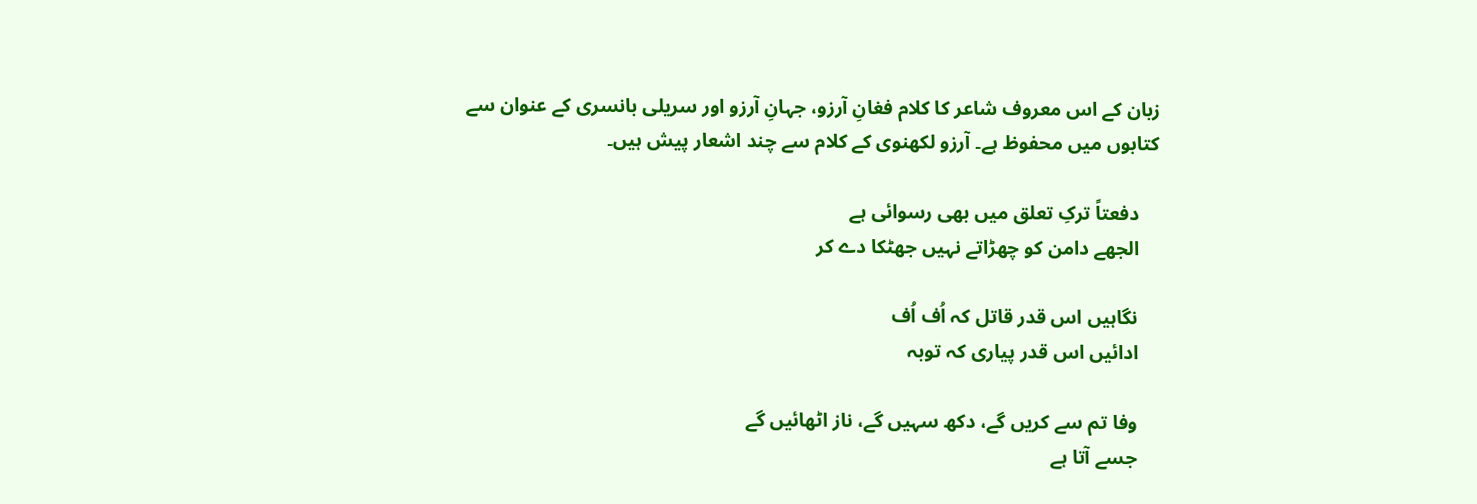زبان کے اس معروف شاعر کا کلام فغانِ آرزو، جہانِ آرزو اور سریلی بانسری کے عنوان سے کتابوں میں محفوظ ہے۔ آرزو لکھنوی کے کلام سے چند اشعار پیش ہیں۔

    دفعتاً ترکِ تعلق میں بھی رسوائی ہے
    الجھے دامن کو چھڑاتے نہیں جھٹکا دے کر

    نگاہیں اس قدر قاتل کہ اُف اُف
    ادائیں اس قدر پیاری کہ توبہ

    وفا تم سے کریں گے، دکھ سہیں گے، ناز اٹھائیں گے
    جسے آتا ہے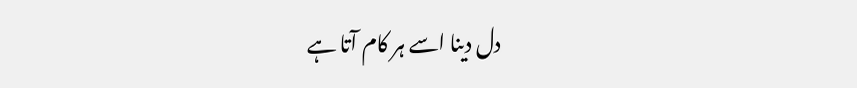دل دینا اسے ہر کام آتا ہے